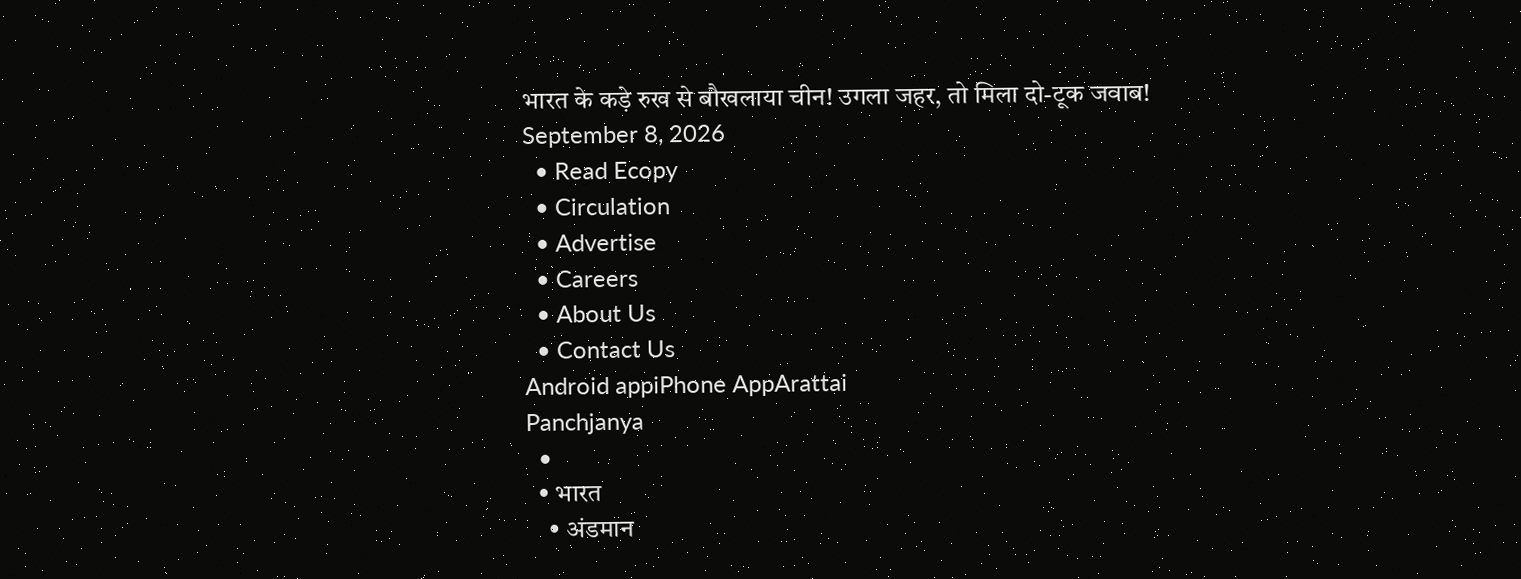भारत के कड़े रुख से बौखलाया चीन! उगला जहर, तो मिला दो-टूक जवाब!
September 8, 2026
  • Read Ecopy
  • Circulation
  • Advertise
  • Careers
  • About Us
  • Contact Us
Android appiPhone AppArattai
Panchjanya
  •
  • भारत
    • अंडमान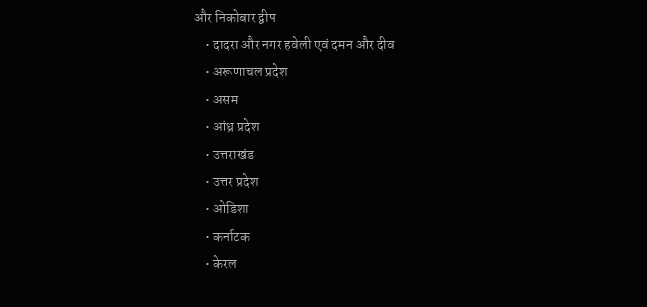और निकोबार द्वीप
    • दादरा और नगर हवेली एवं दमन और दीव
    • अरूणाचल प्रदेश
    • असम
    • आंध्र प्रदेश
    • उत्तराखंड
    • उत्तर प्रदेश
    • ओडिशा
    • कर्नाटक
    • केरल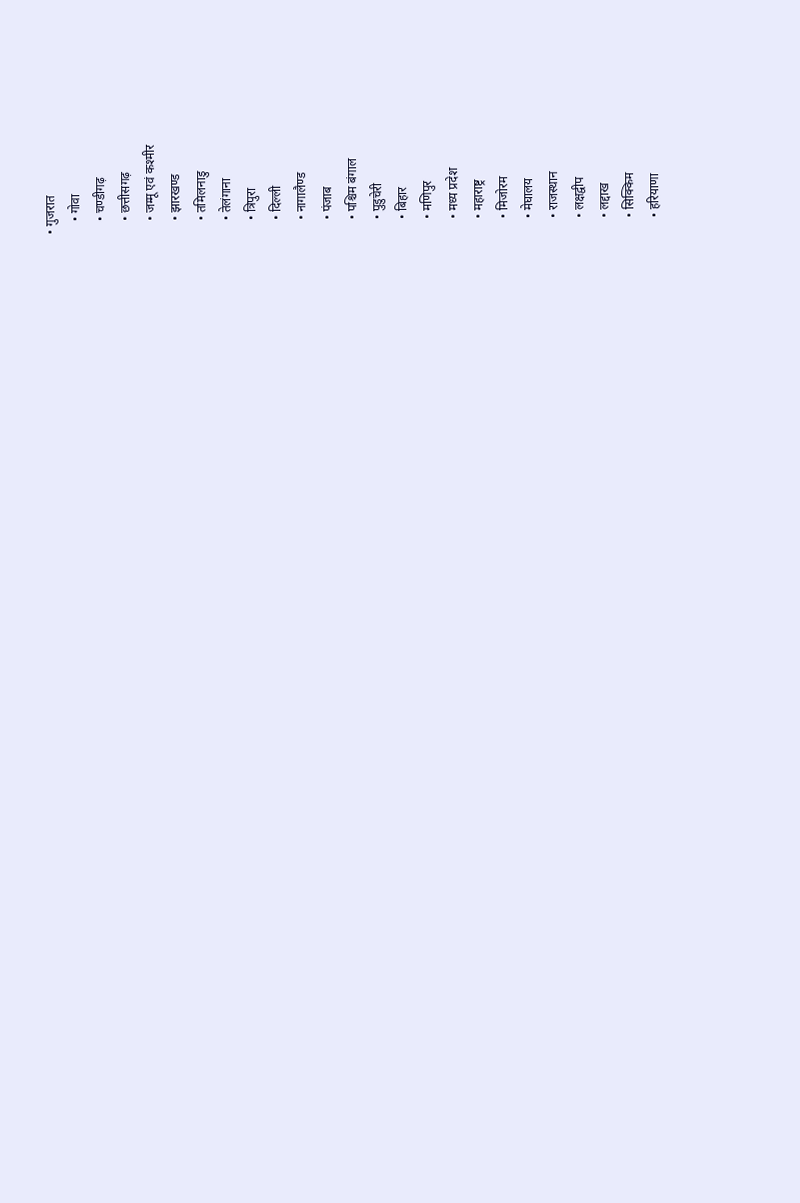• गुजरात
    • गोवा
    • चण्‍डीगढ़
    • छत्तीसगढ़
    • जम्‍मू एवं कश्‍मीर
    • झारखण्‍ड
    • तमिलनाडु
    • तेलंगाना
    • त्रिपुरा
    • दिल्ली
    • नागालैण्‍ड
    • पंजाब
    • पश्चिम बंगाल
    • पुडुचेरी
    • बिहार
    • मणिपुर
    • मध्य प्रदेश
    • महाराष्ट्र
    • मिजोरम
    • मेघालय
    • राजस्थान
    • लक्षद्वीप
    • लद्दाख
    • सिक्किम
    • हरियाणा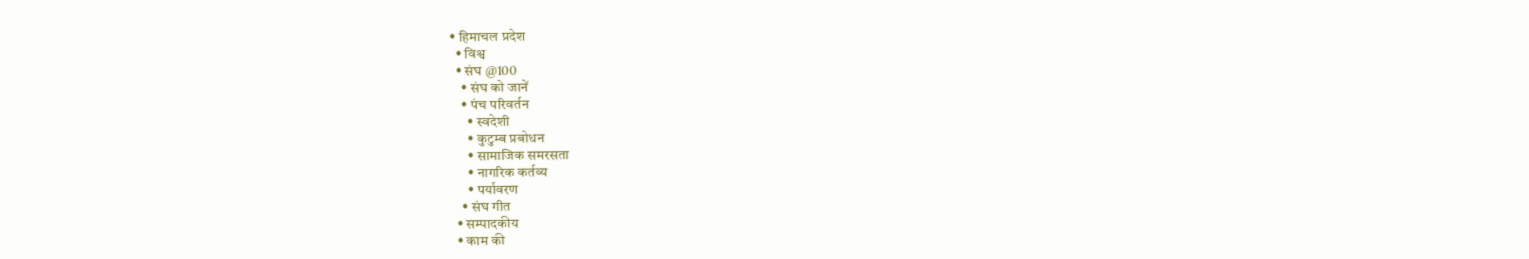• हिमाचल प्रदेश
  • विश्व
  • संघ @100
    • संघ को जानें
    • पंच परिवर्तन
      • स्वदेशी
      • कुटुम्ब प्रबोधन
      • सामाजिक समरसता
      • नागरिक कर्तव्य
      • पर्यावरण
    • संघ गीत
  • सम्पादकीय
  • काम की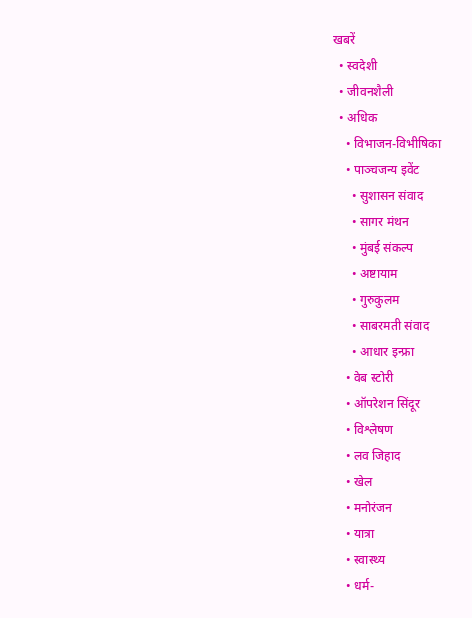खबरें
  • स्वदेशी
  • जीवनशैली
  • अधिक
    • विभाजन-विभीषिका
    • पाञ्चजन्य इवेंट
      • सुशासन संवाद
      • सागर मंथन
      • मुंबई संकल्प
      • अष्टायाम
      • गुरुकुलम
      • साबरमती संवाद
      • आधार इन्फ्रा
    • वेब स्टोरी
    • ऑपरेशन सिंदूर
    • विश्लेषण
    • लव जिहाद
    • खेल
    • मनोरंजन
    • यात्रा
    • स्वास्थ्य
    • धर्म-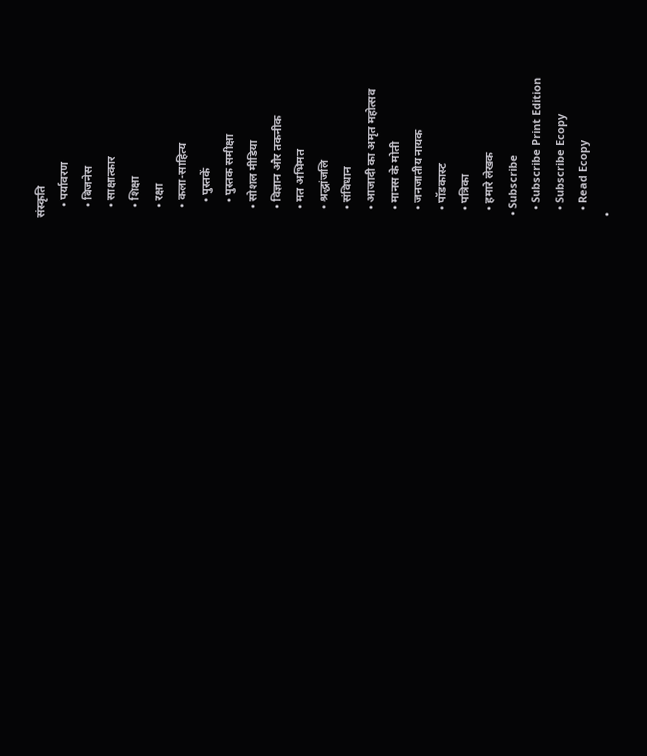संस्कृति
    • पर्यावरण
    • बिजनेस
    • साक्षात्कार
    • शिक्षा
    • रक्षा
    • कला-साहित्य
      • पुस्तकें
      • पुस्तक समीक्षा
    • सोशल मीडिया
    • विज्ञान और तकनीक
    • मत अभिमत
    • श्रद्धांजलि
    • संविधान
    • आजादी का अमृत महोत्सव
    • मानस के मोती
    • जनजातीय नायक
    • पॉडकास्ट
    • पत्रिका
    • हमारे लेखक
  • Subscribe
    • Subscribe Print Edition
    • Subscribe Ecopy
    • Read Ecopy
  •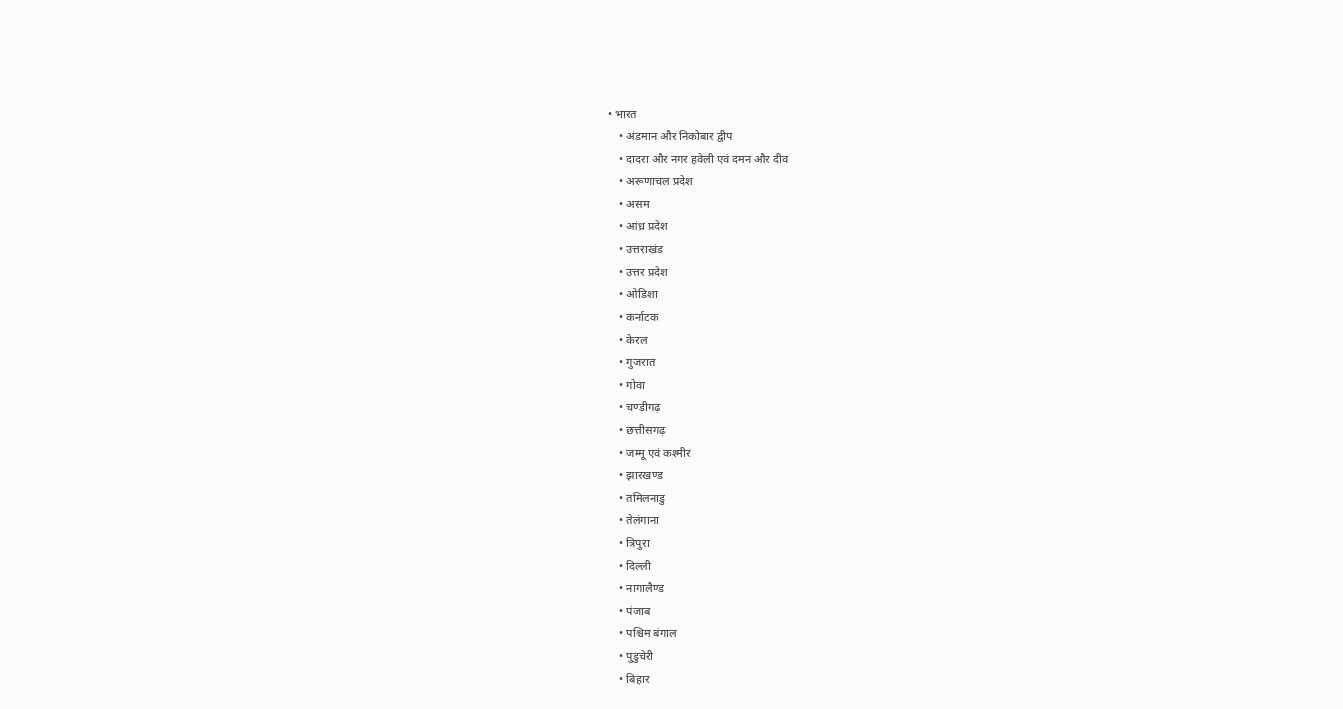• भारत
    • अंडमान और निकोबार द्वीप
    • दादरा और नगर हवेली एवं दमन और दीव
    • अरूणाचल प्रदेश
    • असम
    • आंध्र प्रदेश
    • उत्तराखंड
    • उत्तर प्रदेश
    • ओडिशा
    • कर्नाटक
    • केरल
    • गुजरात
    • गोवा
    • चण्‍डीगढ़
    • छत्तीसगढ़
    • जम्‍मू एवं कश्‍मीर
    • झारखण्‍ड
    • तमिलनाडु
    • तेलंगाना
    • त्रिपुरा
    • दिल्ली
    • नागालैण्‍ड
    • पंजाब
    • पश्चिम बंगाल
    • पुडुचेरी
    • बिहार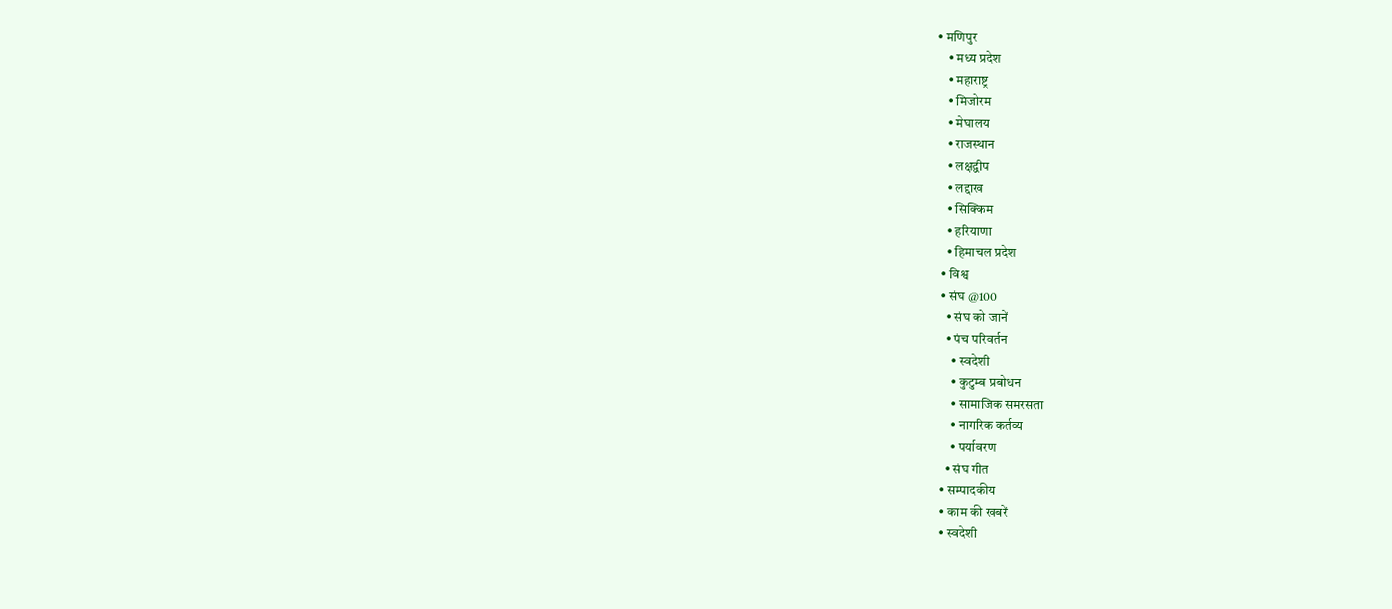• मणिपुर
    • मध्य प्रदेश
    • महाराष्ट्र
    • मिजोरम
    • मेघालय
    • राजस्थान
    • लक्षद्वीप
    • लद्दाख
    • सिक्किम
    • हरियाणा
    • हिमाचल प्रदेश
  • विश्व
  • संघ @100
    • संघ को जानें
    • पंच परिवर्तन
      • स्वदेशी
      • कुटुम्ब प्रबोधन
      • सामाजिक समरसता
      • नागरिक कर्तव्य
      • पर्यावरण
    • संघ गीत
  • सम्पादकीय
  • काम की खबरें
  • स्वदेशी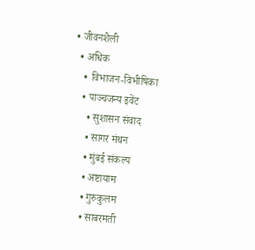• जीवनशैली
  • अधिक
    • विभाजन-विभीषिका
    • पाञ्चजन्य इवेंट
      • सुशासन संवाद
      • सागर मंथन
      • मुंबई संकल्प
      • अष्टायाम
      • गुरुकुलम
      • साबरमती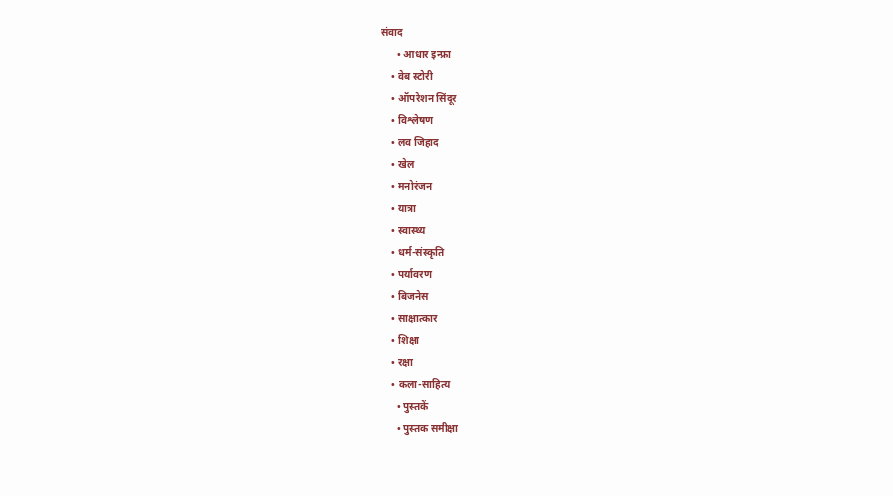संवाद
      • आधार इन्फ्रा
    • वेब स्टोरी
    • ऑपरेशन सिंदूर
    • विश्लेषण
    • लव जिहाद
    • खेल
    • मनोरंजन
    • यात्रा
    • स्वास्थ्य
    • धर्म-संस्कृति
    • पर्यावरण
    • बिजनेस
    • साक्षात्कार
    • शिक्षा
    • रक्षा
    • कला-साहित्य
      • पुस्तकें
      • पुस्तक समीक्षा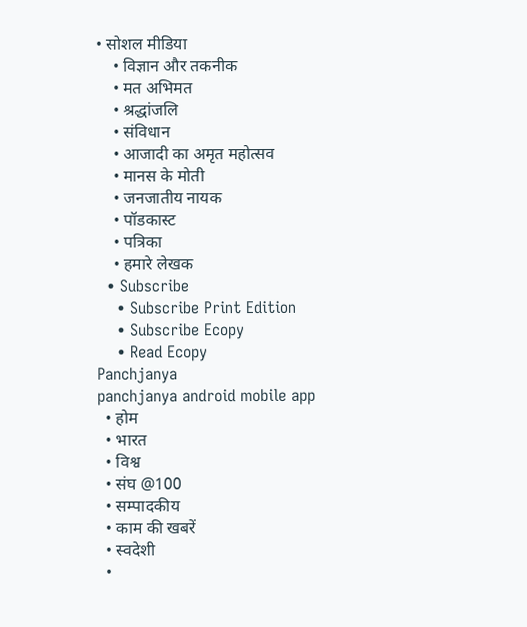• सोशल मीडिया
    • विज्ञान और तकनीक
    • मत अभिमत
    • श्रद्धांजलि
    • संविधान
    • आजादी का अमृत महोत्सव
    • मानस के मोती
    • जनजातीय नायक
    • पॉडकास्ट
    • पत्रिका
    • हमारे लेखक
  • Subscribe
    • Subscribe Print Edition
    • Subscribe Ecopy
    • Read Ecopy
Panchjanya
panchjanya android mobile app
  • होम
  • भारत
  • विश्व
  • संघ @100
  • सम्पादकीय
  • काम की खबरें
  • स्वदेशी
  •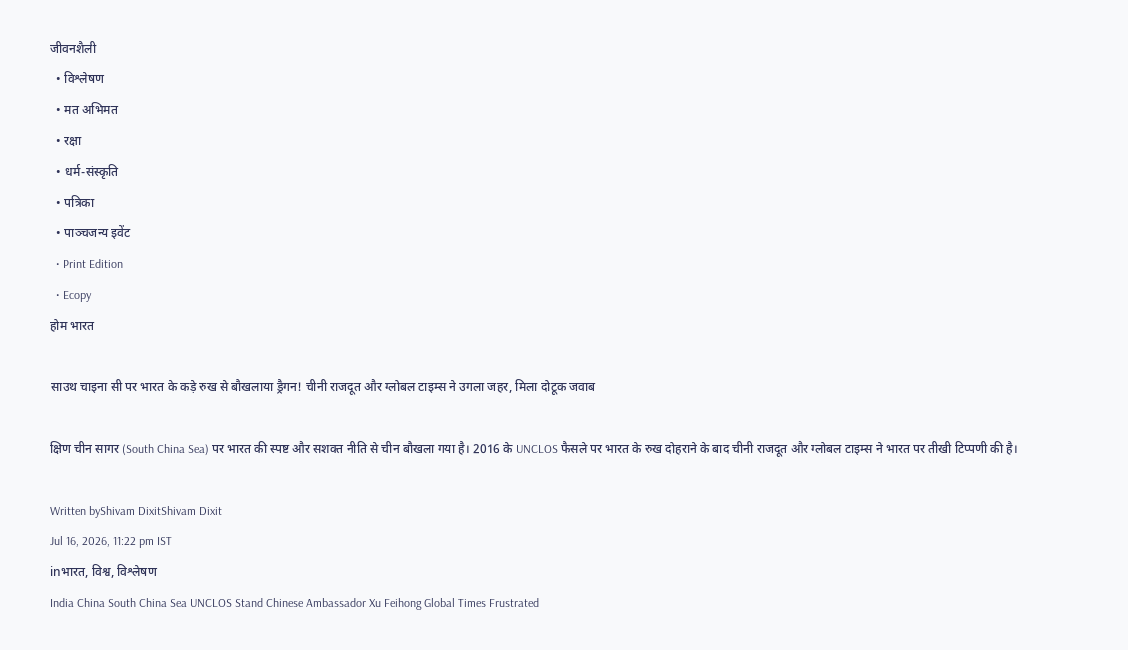जीवनशैली
  • विश्लेषण
  • मत अभिमत
  • रक्षा
  • धर्म-संस्कृति
  • पत्रिका
  • पाञ्चजन्य इवेंट
  • Print Edition
  • Ecopy
होम भारत

साउथ चाइना सी पर भारत के कड़े रुख से बौखलाया ड्रैगन! चीनी राजदूत और ग्लोबल टाइम्स ने उगला जहर, मिला दोटूक जवाब

क्षिण चीन सागर (South China Sea) पर भारत की स्पष्ट और सशक्त नीति से चीन बौखला गया है। 2016 के UNCLOS फैसले पर भारत के रुख दोहराने के बाद चीनी राजदूत और ग्लोबल टाइम्स ने भारत पर तीखी टिप्पणी की है।

Written byShivam DixitShivam Dixit
Jul 16, 2026, 11:22 pm IST
inभारत, विश्व, विश्लेषण
India China South China Sea UNCLOS Stand Chinese Ambassador Xu Feihong Global Times Frustrated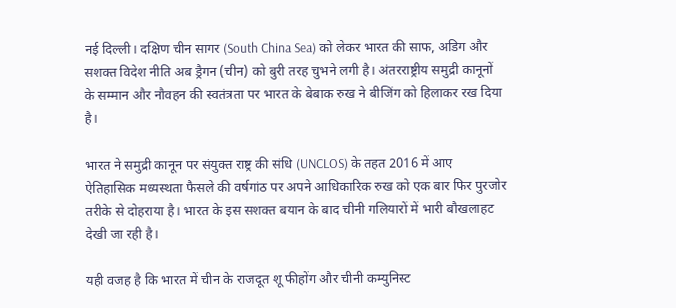नई दिल्ली। दक्षिण चीन सागर (South China Sea) को लेकर भारत की साफ, अडिग और सशक्त विदेश नीति अब ड्रैगन (चीन) को बुरी तरह चुभने लगी है। अंतरराष्ट्रीय समुद्री कानूनों के सम्मान और नौवहन की स्वतंत्रता पर भारत के बेबाक रुख ने बीजिंग को हिलाकर रख दिया है।

भारत ने समुद्री कानून पर संयुक्त राष्ट्र की संधि (UNCLOS) के तहत 2016 में आए ऐतिहासिक मध्यस्थता फैसले की वर्षगांठ पर अपने आधिकारिक रुख को एक बार फिर पुरजोर तरीके से दोहराया है। भारत के इस सशक्त बयान के बाद चीनी गलियारों में भारी बौखलाहट देखी जा रही है।

यही वजह है कि भारत में चीन के राजदूत शू फीहोंग और चीनी कम्युनिस्ट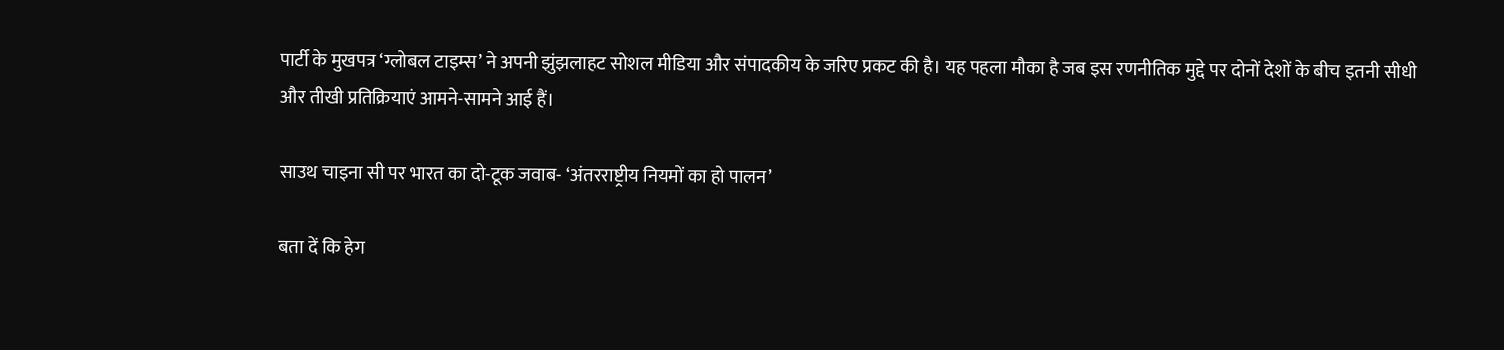पार्टी के मुखपत्र ‘ग्लोबल टाइम्स’ ने अपनी झुंझलाहट सोशल मीडिया और संपादकीय के जरिए प्रकट की है। यह पहला मौका है जब इस रणनीतिक मुद्दे पर दोनों देशों के बीच इतनी सीधी और तीखी प्रतिक्रियाएं आमने-सामने आई हैं।

साउथ चाइना सी पर भारत का दो-टूक जवाब- ‘अंतरराष्ट्रीय नियमों का हो पालन’

बता दें कि हेग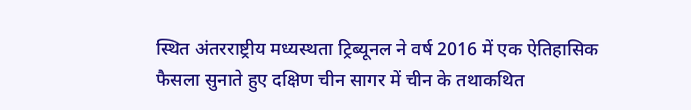स्थित अंतरराष्ट्रीय मध्यस्थता ट्रिब्यूनल ने वर्ष 2016 में एक ऐतिहासिक फैसला सुनाते हुए दक्षिण चीन सागर में चीन के तथाकथित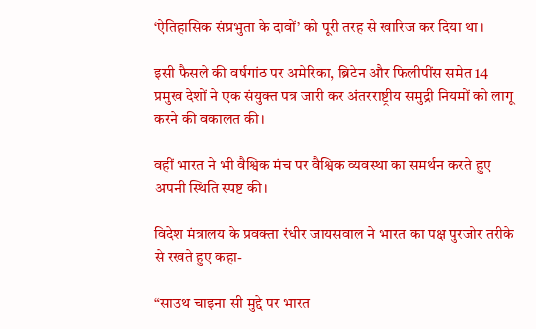‘ऐतिहासिक संप्रभुता के दावों’ को पूरी तरह से खारिज कर दिया था।

इसी फैसले की वर्षगांठ पर अमेरिका, ब्रिटेन और फिलीपींस समेत 14 प्रमुख देशों ने एक संयुक्त पत्र जारी कर अंतरराष्ट्रीय समुद्री नियमों को लागू करने की वकालत की।

वहीं भारत ने भी वैश्विक मंच पर वैश्विक व्यवस्था का समर्थन करते हुए अपनी स्थिति स्पष्ट की।

विदेश मंत्रालय के प्रवक्ता रंधीर जायसवाल ने भारत का पक्ष पुरजोर तरीके से रखते हुए कहा-

“साउथ चाइना सी मुद्दे पर भारत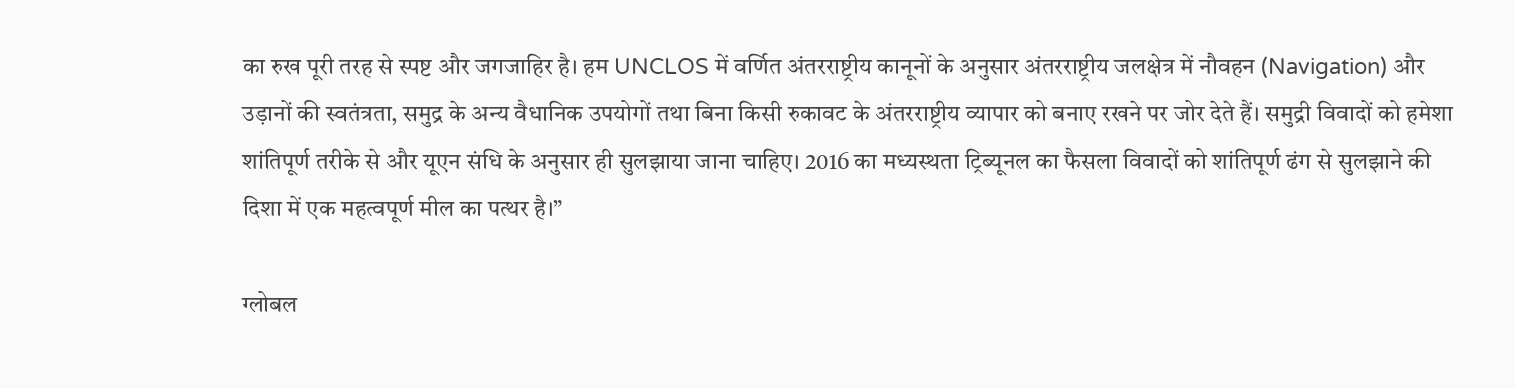का रुख पूरी तरह से स्पष्ट और जगजाहिर है। हम UNCLOS में वर्णित अंतरराष्ट्रीय कानूनों के अनुसार अंतरराष्ट्रीय जलक्षेत्र में नौवहन (Navigation) और उड़ानों की स्वतंत्रता, समुद्र के अन्य वैधानिक उपयोगों तथा बिना किसी रुकावट के अंतरराष्ट्रीय व्यापार को बनाए रखने पर जोर देते हैं। समुद्री विवादों को हमेशा शांतिपूर्ण तरीके से और यूएन संधि के अनुसार ही सुलझाया जाना चाहिए। 2016 का मध्यस्थता ट्रिब्यूनल का फैसला विवादों को शांतिपूर्ण ढंग से सुलझाने की दिशा में एक महत्वपूर्ण मील का पत्थर है।”

ग्लोबल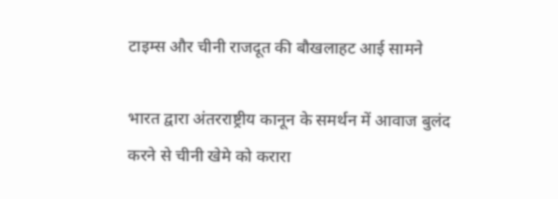टाइम्स और चीनी राजदूत की बौखलाहट आई सामने

भारत द्वारा अंतरराष्ट्रीय कानून के समर्थन में आवाज बुलंद करने से चीनी खेमे को करारा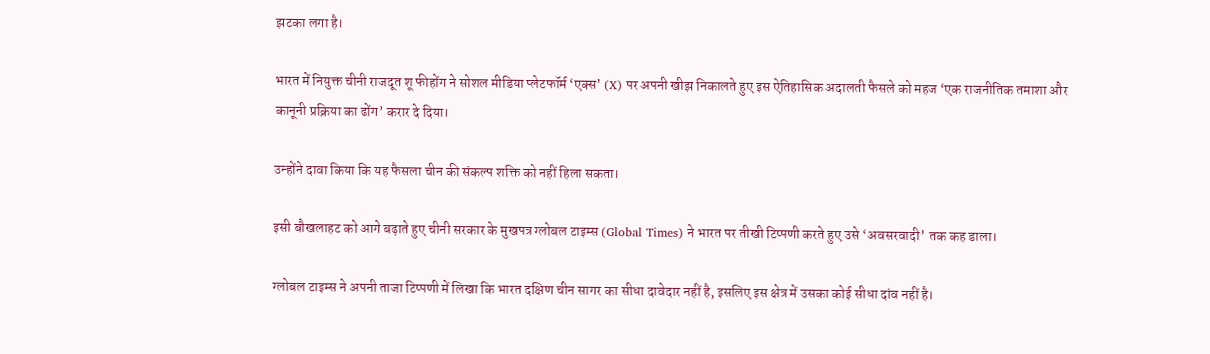झटका लगा है।

भारत में नियुक्त चीनी राजदूत शू फीहोंग ने सोशल मीडिया प्लेटफॉर्म ‘एक्स’ (X) पर अपनी खीझ निकालते हुए इस ऐतिहासिक अदालती फैसले को महज ‘एक राजनीतिक तमाशा और कानूनी प्रक्रिया का ढोंग’ करार दे दिया।

उन्होंने दावा किया कि यह फैसला चीन की संकल्प शक्ति को नहीं हिला सकता।

इसी बौखलाहट को आगे बढ़ाते हुए चीनी सरकार के मुखपत्र ग्लोबल टाइम्स (Global Times) ने भारत पर तीखी टिप्पणी करते हुए उसे ‘अवसरवादी’ तक कह डाला।

ग्लोबल टाइम्स ने अपनी ताजा टिप्पणी में लिखा कि भारत दक्षिण चीन सागर का सीधा दावेदार नहीं है, इसलिए इस क्षेत्र में उसका कोई सीधा दांव नहीं है।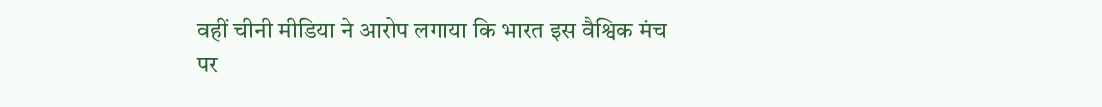वहीं चीनी मीडिया ने आरोप लगाया कि भारत इस वैश्विक मंच पर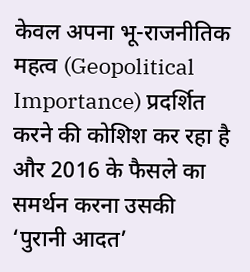केवल अपना भू-राजनीतिक महत्व (Geopolitical Importance) प्रदर्शित करने की कोशिश कर रहा है और 2016 के फैसले का समर्थन करना उसकी ‘पुरानी आदत’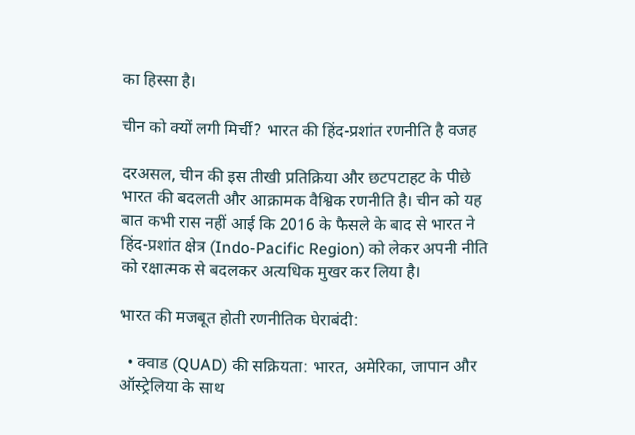का हिस्सा है।

चीन को क्यों लगी मिर्ची? भारत की हिंद-प्रशांत रणनीति है वजह

दरअसल, चीन की इस तीखी प्रतिक्रिया और छटपटाहट के पीछे भारत की बदलती और आक्रामक वैश्विक रणनीति है। चीन को यह बात कभी रास नहीं आई कि 2016 के फैसले के बाद से भारत ने हिंद-प्रशांत क्षेत्र (Indo-Pacific Region) को लेकर अपनी नीति को रक्षात्मक से बदलकर अत्यधिक मुखर कर लिया है।

भारत की मजबूत होती रणनीतिक घेराबंदी:

  • क्वाड (QUAD) की सक्रियता: भारत, अमेरिका, जापान और ऑस्ट्रेलिया के साथ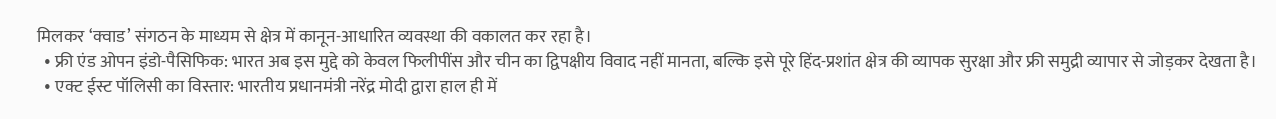मिलकर ‘क्वाड’ संगठन के माध्यम से क्षेत्र में कानून-आधारित व्यवस्था की वकालत कर रहा है।
  • फ्री एंड ओपन इंडो-पैसिफिक: भारत अब इस मुद्दे को केवल फिलीपींस और चीन का द्विपक्षीय विवाद नहीं मानता, बल्कि इसे पूरे हिंद-प्रशांत क्षेत्र की व्यापक सुरक्षा और फ्री समुद्री व्यापार से जोड़कर देखता है।
  • एक्ट ईस्ट पॉलिसी का विस्तार: भारतीय प्रधानमंत्री नरेंद्र मोदी द्वारा हाल ही में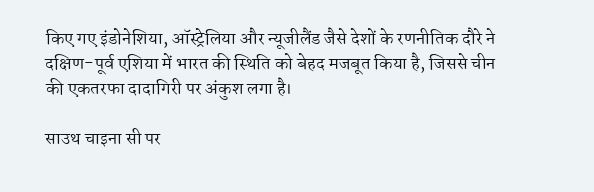किए गए इंडोनेशिया, ऑस्ट्रेलिया और न्यूजीलैंड जैसे देशों के रणनीतिक दौरे ने दक्षिण-पूर्व एशिया में भारत की स्थिति को बेहद मजबूत किया है, जिससे चीन की एकतरफा दादागिरी पर अंकुश लगा है।

साउथ चाइना सी पर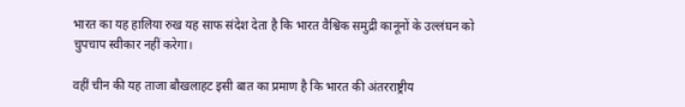भारत का यह हालिया रुख यह साफ संदेश देता है कि भारत वैश्विक समुद्री कानूनों के उल्लंघन को चुपचाप स्वीकार नहीं करेगा।

वहीं चीन की यह ताजा बौखलाहट इसी बात का प्रमाण है कि भारत की अंतरराष्ट्रीय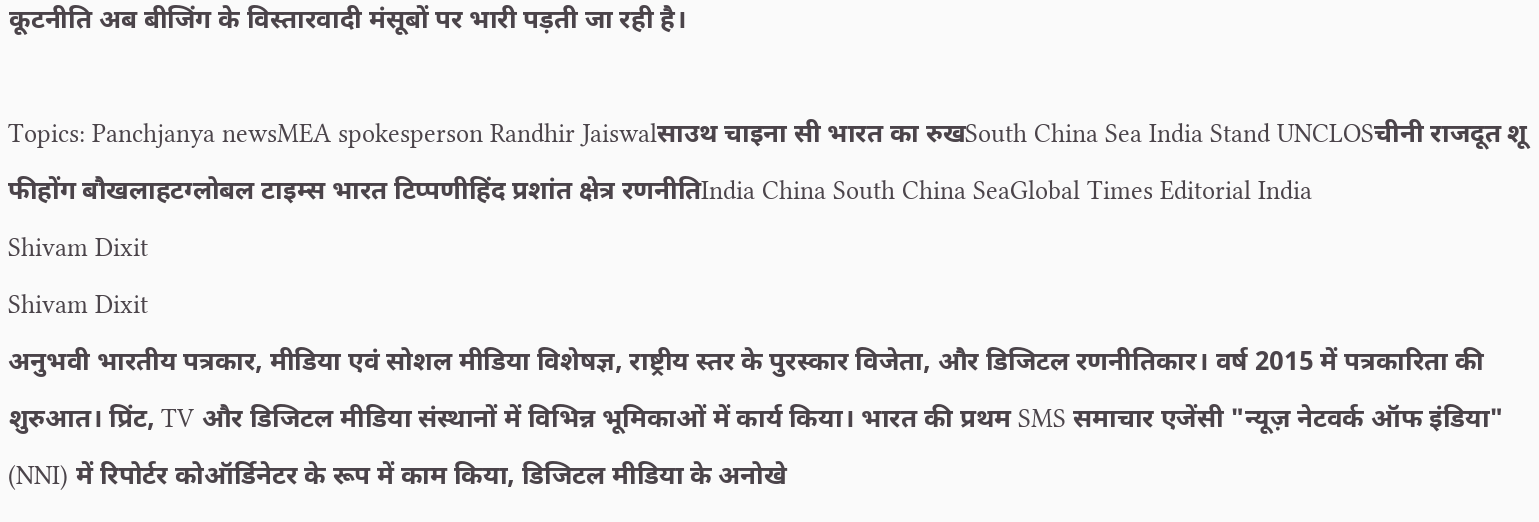कूटनीति अब बीजिंग के विस्तारवादी मंसूबों पर भारी पड़ती जा रही है।

Topics: Panchjanya newsMEA spokesperson Randhir Jaiswalसाउथ चाइना सी भारत का रुखSouth China Sea India Stand UNCLOSचीनी राजदूत शू फीहोंग बौखलाहटग्लोबल टाइम्स भारत टिप्पणीहिंद प्रशांत क्षेत्र रणनीतिIndia China South China SeaGlobal Times Editorial India
Shivam Dixit
Shivam Dixit
अनुभवी भारतीय पत्रकार, मीडिया एवं सोशल मीडिया विशेषज्ञ, राष्ट्रीय स्तर के पुरस्कार विजेता, और डिजिटल रणनीतिकार। वर्ष 2015 में पत्रकारिता की शुरुआत। प्रिंट, TV और डिजिटल मीडिया संस्थानों में विभिन्न भूमिकाओं में कार्य किया। भारत की प्रथम SMS समाचार एजेंसी "न्यूज़ नेटवर्क ऑफ इंडिया" (NNI) में रिपोर्टर कोऑर्डिनेटर के रूप में काम किया, डिजिटल मीडिया के अनोखे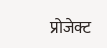प्रोजेक्ट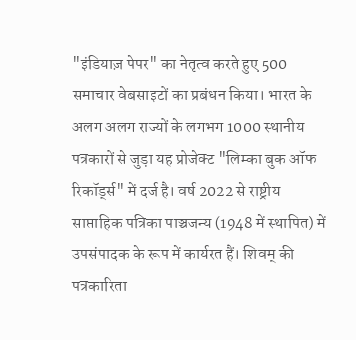"इंडियाज़ पेपर" का नेतृत्व करते हुए 500 समाचार वेबसाइटों का प्रबंधन किया। भारत के अलग अलग राज्यों के लगभग 1000 स्थानीय पत्रकारों से जुड़ा यह प्रोजेक्ट "लिम्का बुक ऑफ रिकॉर्ड्स" में दर्ज है। वर्ष 2022 से राष्ट्रीय साप्ताहिक पत्रिका पाञ्चजन्य (1948 में स्थापित) में उपसंपादक के रूप में कार्यरत हैं। शिवम् की पत्रकारिता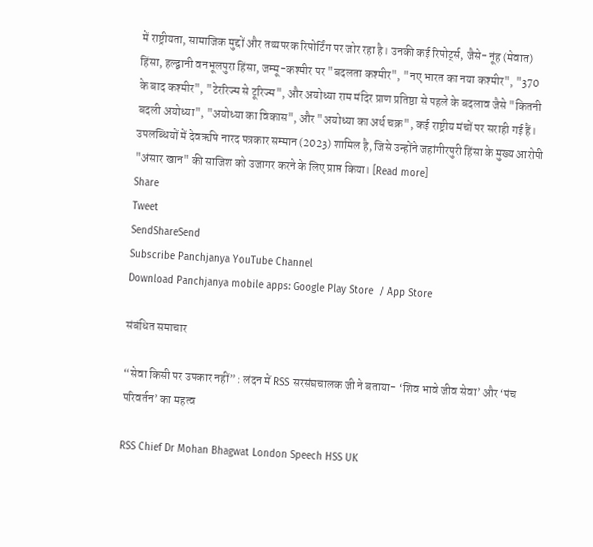में राष्ट्रीयता, सामाजिक मुद्दों और तथ्यपरक रिपोर्टिंग पर जोर रहा है। उनकी कई रिपोर्ट्स, जैसे- नूंह (मेवात) हिंसा, हल्द्वानी वनभूलपुरा हिंसा, जम्मू-कश्मीर पर "बदलता कश्मीर", "नए भारत का नया कश्मीर", "370 के बाद कश्मीर", "टेररिज्म से टूरिज्म", और अयोध्या राम मंदिर प्राण प्रतिष्ठा से पहले के बदलाव जैसे "कितनी बदली अयोध्या", "अयोध्या का विकास", और "अयोध्या का अर्थ चक्र", कई राष्ट्रीय मंचों पर सराही गई हैं। उपलब्धियों में देवऋषि नारद पत्रकार सम्मान (2023) शामिल है, जिसे उन्होंने जहांगीरपुरी हिंसा के मुख्य आरोपी "अंसार खान" की साजिश को उजागर करने के लिए प्राप्त किया। [Read more]
Share
Tweet
SendShareSend
Subscribe Panchjanya YouTube Channel
Download Panchjanya mobile apps: Google Play Store  / App Store

संबंधित समाचार

“सेवा किसी पर उपकार नहीं” : लंदन में RSS सरसंघचालक जी ने बताया- ‘शिव भावे जीव सेवा’ और ‘पंच परिवर्तन’ का महत्व

RSS Chief Dr Mohan Bhagwat London Speech HSS UK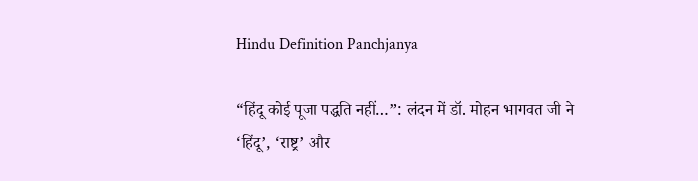Hindu Definition Panchjanya

“हिंदू कोई पूजा पद्धति नहीं…”: लंदन में डॉ. मोहन भागवत जी ने ‘हिंदू’, ‘राष्ट्र’ और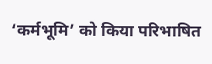‘कर्मभूमि’ को किया परिभाषित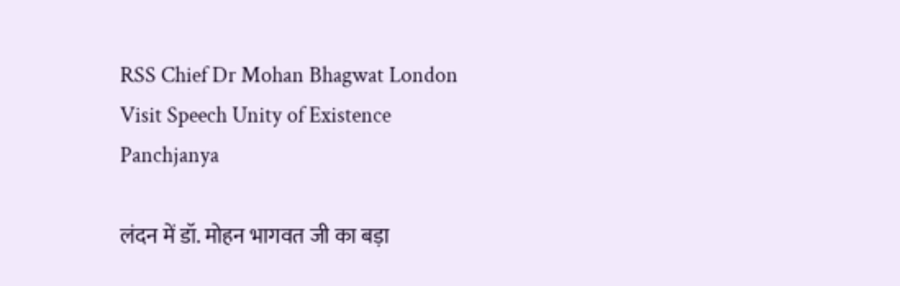RSS Chief Dr Mohan Bhagwat London Visit Speech Unity of Existence Panchjanya

लंदन में डॉ. मोहन भागवत जी का बड़ा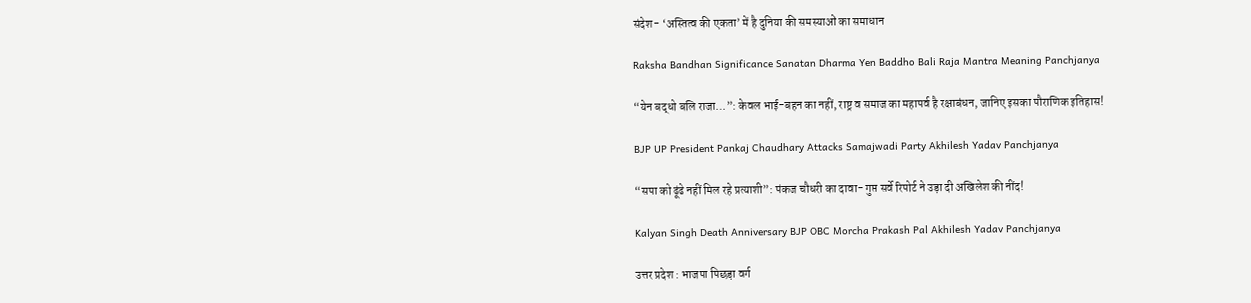संदेश- ‘अस्तित्व की एकता’ में है दुनिया की समस्याओं का समाधान

Raksha Bandhan Significance Sanatan Dharma Yen Baddho Bali Raja Mantra Meaning Panchjanya

“येन बद्धो बलि राजा…”: केवल भाई-बहन का नहीं, राष्ट्र व समाज का महापर्व है रक्षाबंधन, जानिए इसका पौराणिक इतिहास!

BJP UP President Pankaj Chaudhary Attacks Samajwadi Party Akhilesh Yadav Panchjanya

“सपा को ढूंढे नहीं मिल रहे प्रत्याशी”: पंकज चौधरी का दावा- गुप्त सर्वे रिपोर्ट ने उड़ा दी अखिलेश की नींद!

Kalyan Singh Death Anniversary BJP OBC Morcha Prakash Pal Akhilesh Yadav Panchjanya

उत्तर प्रदेश : भाजपा पिछड़ा वर्ग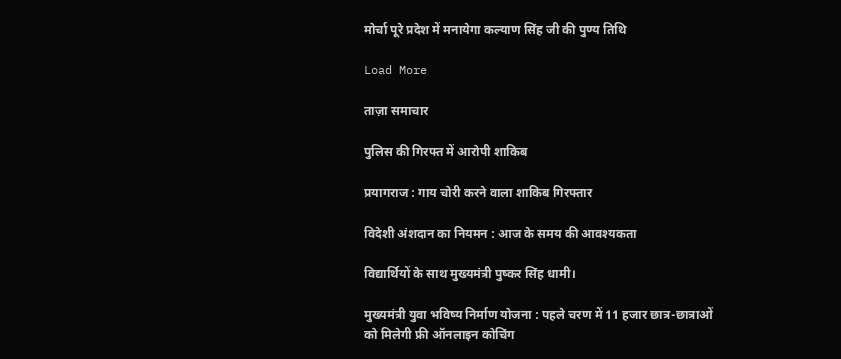मोर्चा पूरे प्रदेश में मनायेगा कल्याण सिंह जी की पुण्य तिथि

Load More

ताज़ा समाचार

पुलिस की गिरफ्त में आरोपी शाकिब

प्रयागराज : गाय चोरी करने वाला शाकिब गिरफ्तार

विदेशी अंशदान का नियमन : आज के समय की आवश्यकता

विद्यार्थियों के साथ मुख्यमंत्री पुष्कर सिंह धामी।

मुख्यमंत्री युवा भविष्य निर्माण योजना : पहले चरण में 11 हजार छात्र-छात्राओं को मिलेगी फ्री ऑनलाइन कोचिंग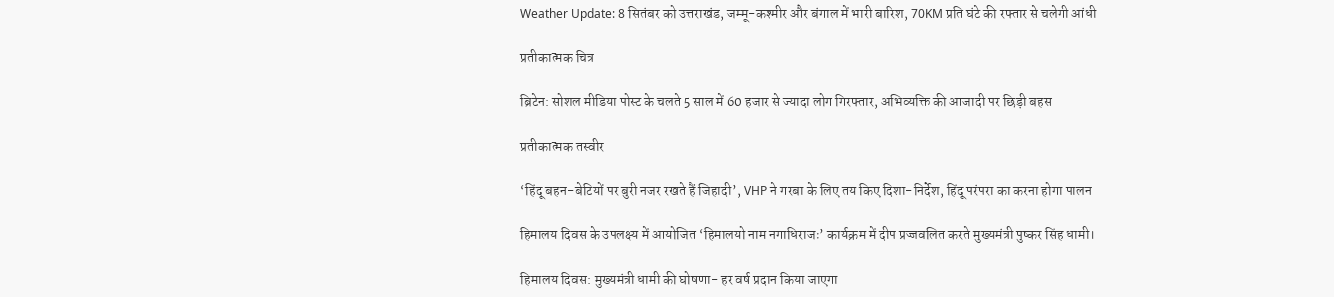Weather Update: 8 सितंबर को उत्तराखंड, जम्मू-कश्मीर और बंगाल में भारी बारिश, 70KM प्रति घंटे की रफ्तार से चलेगी आंधी

प्रतीकात्मक चित्र

ब्रिटेन: सोशल मीडिया पोस्ट के चलते 5 साल में 60 हजार से ज्यादा लोग गिरफ्तार, अभिव्यक्ति की आजादी पर छिड़ी बहस

प्रतीकात्मक तस्वीर

‘हिंदू बहन-बेटियों पर बुरी नजर रखते हैं जिहादी’, VHP ने गरबा के लिए तय किए दिशा-निर्देश, हिंदू परंपरा का करना होगा पालन

हिमालय दिवस के उपलक्ष्य में आयोजित ‘हिमालयो नाम नगाधिराजः’ कार्यक्रम में दीप प्रज्जवलित करते मुख्यमंत्री पुष्कर सिंह धामी।

हिमालय दिवस: मुख्यमंत्री धामी की घोषणा- हर वर्ष प्रदान किया जाएगा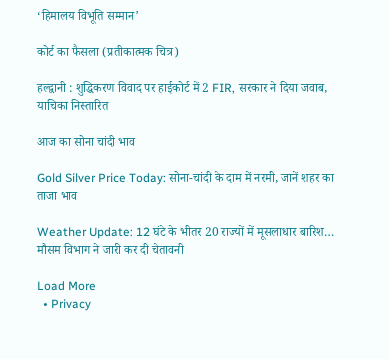‘हिमालय विभूति सम्मान’

कोर्ट का फैसला (प्रतीकात्मक चित्र)

हल्द्वानी : शुद्धिकरण विवाद पर हाईकोर्ट में 2 FIR, सरकार ने दिया जवाब, याचिका निस्तारित

आज का सोना चांदी भाव

Gold Silver Price Today: सोना-चांदी के दाम में नरमी, जानें शहर का ताजा भाव

Weather Update: 12 घंटे के भीतर 20 राज्यों में मूसलाधार बारिश… मौसम विभाग ने जारी कर दी चेतावनी

Load More
  • Privacy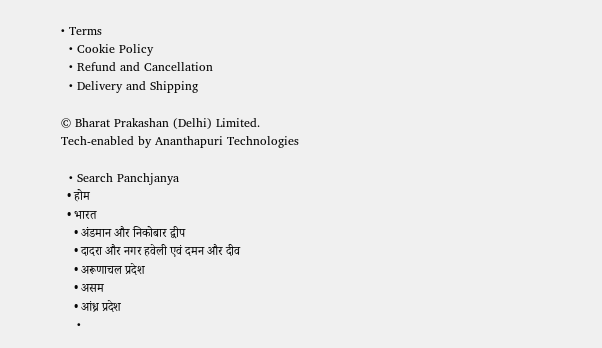• Terms
  • Cookie Policy
  • Refund and Cancellation
  • Delivery and Shipping

© Bharat Prakashan (Delhi) Limited.
Tech-enabled by Ananthapuri Technologies

  • Search Panchjanya
  • होम
  • भारत
    • अंडमान और निकोबार द्वीप
    • दादरा और नगर हवेली एवं दमन और दीव
    • अरूणाचल प्रदेश
    • असम
    • आंध्र प्रदेश
    •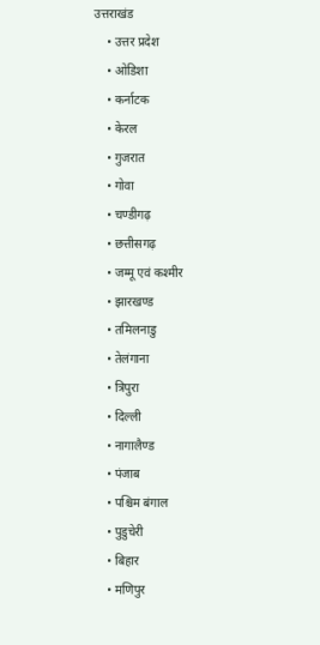उत्तराखंड
    • उत्तर प्रदेश
    • ओडिशा
    • कर्नाटक
    • केरल
    • गुजरात
    • गोवा
    • चण्‍डीगढ़
    • छत्तीसगढ़
    • जम्‍मू एवं कश्‍मीर
    • झारखण्‍ड
    • तमिलनाडु
    • तेलंगाना
    • त्रिपुरा
    • दिल्ली
    • नागालैण्‍ड
    • पंजाब
    • पश्चिम बंगाल
    • पुडुचेरी
    • बिहार
    • मणिपुर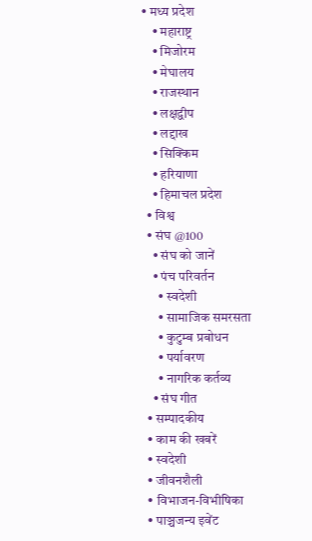• मध्य प्रदेश
    • महाराष्ट्र
    • मिजोरम
    • मेघालय
    • राजस्थान
    • लक्षद्वीप
    • लद्दाख
    • सिक्किम
    • हरियाणा
    • हिमाचल प्रदेश
  • विश्व
  • संघ @100
    • संघ को जानें
    • पंच परिवर्तन
      • स्वदेशी
      • सामाजिक समरसता
      • कुटुम्ब प्रबोधन
      • पर्यावरण
      • नागरिक कर्तव्य
    • संघ गीत
  • सम्पादकीय
  • काम की खबरें
  • स्वदेशी
  • जीवनशैली
  • विभाजन-विभीषिका
  • पाञ्चजन्य इवेंट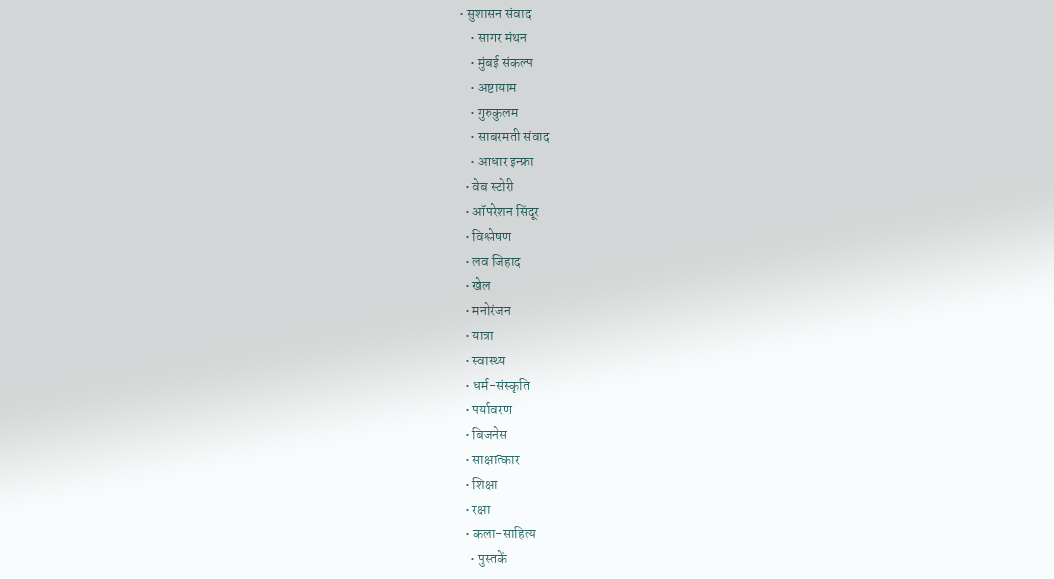• सुशासन संवाद
    • सागर मंथन
    • मुंबई संकल्प
    • अष्टायाम
    • गुरुकुलम
    • साबरमती संवाद
    • आधार इन्फ्रा
  • वेब स्टोरी
  • ऑपरेशन सिंदूर
  • विश्लेषण
  • लव जिहाद
  • खेल
  • मनोरंजन
  • यात्रा
  • स्वास्थ्य
  • धर्म-संस्कृति
  • पर्यावरण
  • बिजनेस
  • साक्षात्कार
  • शिक्षा
  • रक्षा
  • कला-साहित्य
    • पुस्तकें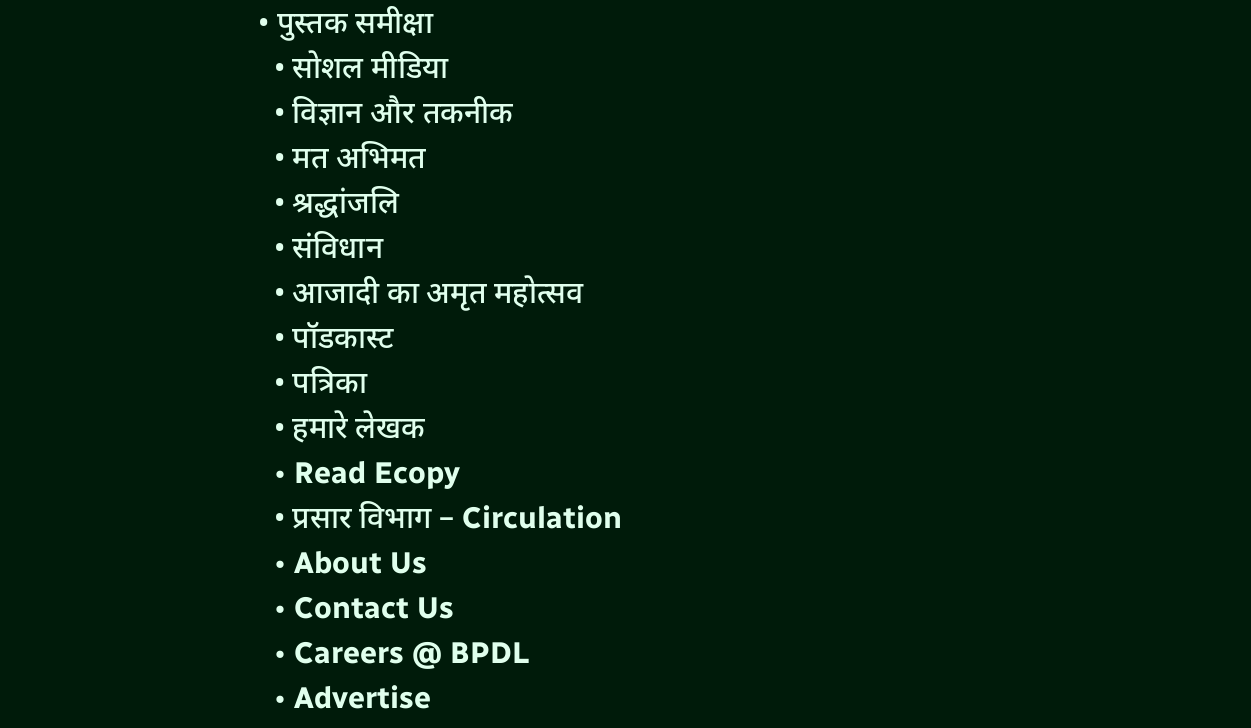• पुस्तक समीक्षा
  • सोशल मीडिया
  • विज्ञान और तकनीक
  • मत अभिमत
  • श्रद्धांजलि
  • संविधान
  • आजादी का अमृत महोत्सव
  • पॉडकास्ट
  • पत्रिका
  • हमारे लेखक
  • Read Ecopy
  • प्रसार विभाग – Circulation
  • About Us
  • Contact Us
  • Careers @ BPDL
  • Advertise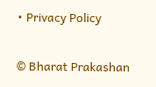• Privacy Policy

© Bharat Prakashan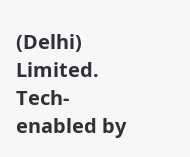(Delhi) Limited.
Tech-enabled by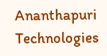Ananthapuri Technologies